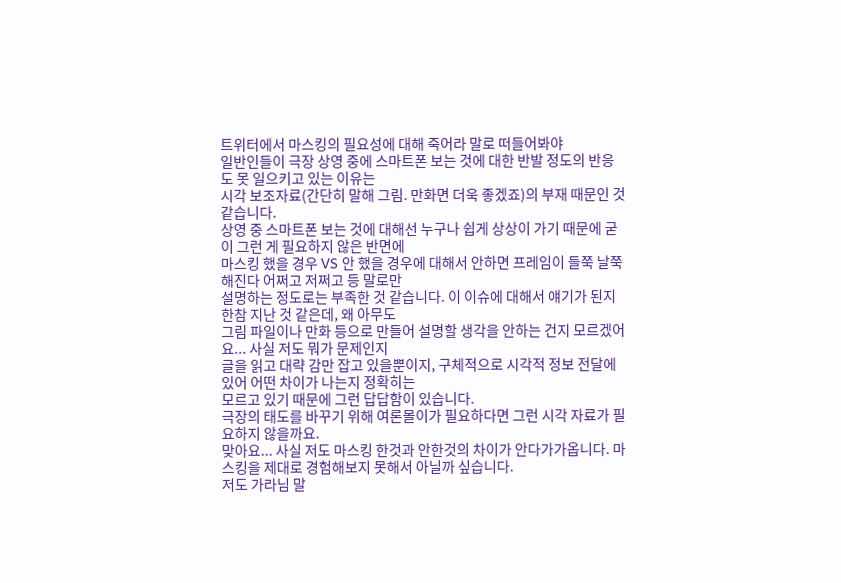트위터에서 마스킹의 필요성에 대해 죽어라 말로 떠들어봐야
일반인들이 극장 상영 중에 스마트폰 보는 것에 대한 반발 정도의 반응도 못 일으키고 있는 이유는
시각 보조자료(간단히 말해 그림. 만화면 더욱 좋겠죠)의 부재 때문인 것 같습니다.
상영 중 스마트폰 보는 것에 대해선 누구나 쉽게 상상이 가기 때문에 굳이 그런 게 필요하지 않은 반면에
마스킹 했을 경우 VS 안 했을 경우에 대해서 안하면 프레임이 들쭉 날쭉해진다 어쩌고 저쩌고 등 말로만
설명하는 정도로는 부족한 것 같습니다. 이 이슈에 대해서 얘기가 된지 한참 지난 것 같은데, 왜 아무도
그림 파일이나 만화 등으로 만들어 설명할 생각을 안하는 건지 모르겠어요... 사실 저도 뭐가 문제인지
글을 읽고 대략 감만 잡고 있을뿐이지, 구체적으로 시각적 정보 전달에 있어 어떤 차이가 나는지 정확히는
모르고 있기 때문에 그런 답답함이 있습니다.
극장의 태도를 바꾸기 위해 여론몰이가 필요하다면 그런 시각 자료가 필요하지 않을까요.
맞아요... 사실 저도 마스킹 한것과 안한것의 차이가 안다가가옵니다. 마스킹을 제대로 경험해보지 못해서 아닐까 싶습니다.
저도 가라님 말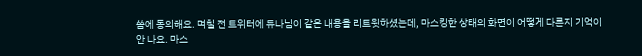씀에 동의해요. 며칠 전 트위터에 듀나님이 같은 내용을 리트윗하셨는데, 마스킹한 상태의 화면이 어떻게 다른지 기억이 안 나요. 마스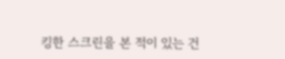킹한 스크린을 본 적이 있는 건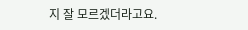지 잘 모르겠더라고요.